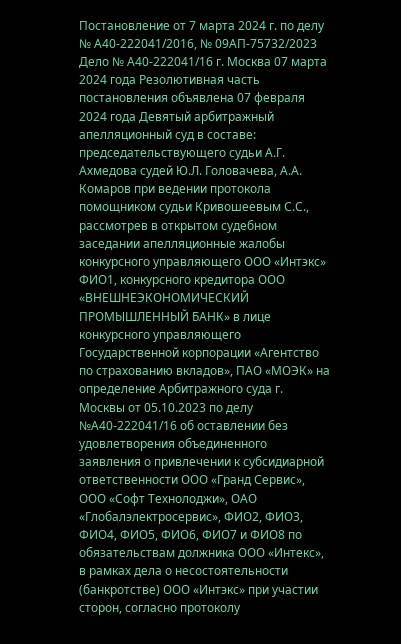Постановление от 7 марта 2024 г. по делу № А40-222041/2016, № 09АП-75732/2023 Дело № А40-222041/16 г. Москва 07 марта 2024 года Резолютивная часть постановления объявлена 07 февраля 2024 года Девятый арбитражный апелляционный суд в составе: председательствующего судьи А.Г. Ахмедова судей Ю.Л. Головачева, А.А. Комаров при ведении протокола помощником судьи Кривошеевым С.С., рассмотрев в открытом судебном заседании апелляционные жалобы конкурсного управляющего ООО «Интэкс» ФИО1, конкурсного кредитора ООО «ВНЕШНЕЭКОНОМИЧЕСКИЙ ПРОМЫШЛЕННЫЙ БАНК» в лице конкурсного управляющего Государственной корпорации «Агентство по страхованию вкладов», ПАО «МОЭК» на определение Арбитражного суда г. Москвы от 05.10.2023 по делу №А40-222041/16 об оставлении без удовлетворения объединенного заявления о привлечении к субсидиарной ответственности ООО «Гранд Сервис», ООО «Софт Технолоджи», ОАО «Глобалэлектросервис», ФИО2, ФИО3, ФИО4, ФИО5, ФИО6, ФИО7 и ФИО8 по обязательствам должника ООО «Интекс», в рамках дела о несостоятельности (банкротстве) ООО «Интэкс» при участии сторон, согласно протоколу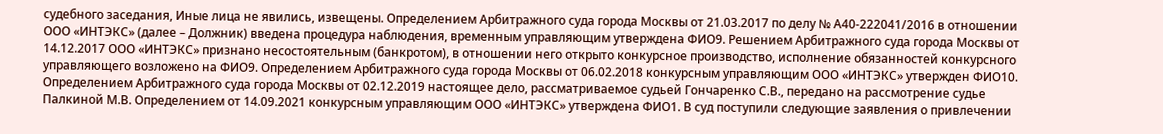судебного заседания, Иные лица не явились, извещены. Определением Арбитражного суда города Москвы от 21.03.2017 по делу № А40-222041/2016 в отношении ООО «ИНТЭКС» (далее – Должник) введена процедура наблюдения, временным управляющим утверждена ФИО9. Решением Арбитражного суда города Москвы от 14.12.2017 ООО «ИНТЭКС» признано несостоятельным (банкротом), в отношении него открыто конкурсное производство, исполнение обязанностей конкурсного управляющего возложено на ФИО9. Определением Арбитражного суда города Москвы от 06.02.2018 конкурсным управляющим ООО «ИНТЭКС» утвержден ФИО10. Определением Арбитражного суда города Москвы от 02.12.2019 настоящее дело, рассматриваемое судьей Гончаренко С.В., передано на рассмотрение судье Палкиной М.В. Определением от 14.09.2021 конкурсным управляющим ООО «ИНТЭКС» утверждена ФИО1. В суд поступили следующие заявления о привлечении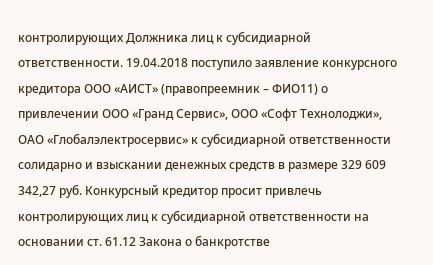контролирующих Должника лиц к субсидиарной ответственности. 19.04.2018 поступило заявление конкурсного кредитора ООО «АИСТ» (правопреемник – ФИО11) о привлечении ООО «Гранд Сервис», ООО «Софт Технолоджи», ОАО «Глобалэлектросервис» к субсидиарной ответственности солидарно и взыскании денежных средств в размере 329 609 342,27 руб. Конкурсный кредитор просит привлечь контролирующих лиц к субсидиарной ответственности на основании ст. 61.12 Закона о банкротстве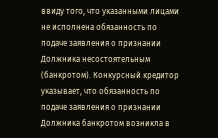ввиду того, что указанными лицами не исполнена обязанность по подаче заявления о признании Должника несостоятельным (банкротом). Конкурсный кредитор указывает, что обязанность по подаче заявления о признании Должника банкротом возникла в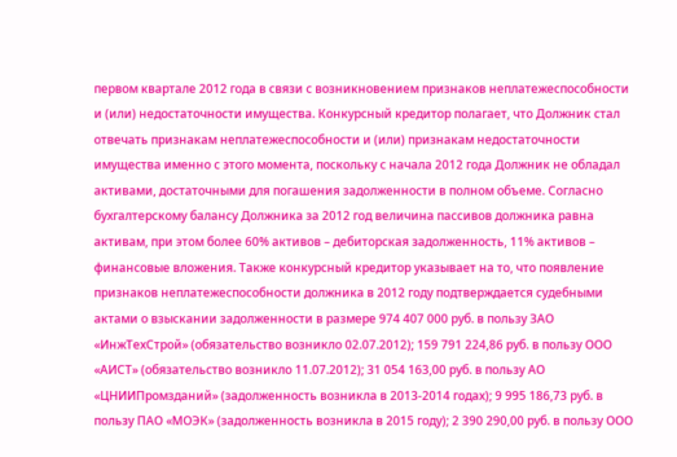первом квартале 2012 года в связи с возникновением признаков неплатежеспособности и (или) недостаточности имущества. Конкурсный кредитор полагает, что Должник стал отвечать признакам неплатежеспособности и (или) признакам недостаточности имущества именно с этого момента, поскольку с начала 2012 года Должник не обладал активами, достаточными для погашения задолженности в полном объеме. Согласно бухгалтерскому балансу Должника за 2012 год величина пассивов должника равна активам, при этом более 60% активов – дебиторская задолженность, 11% активов – финансовые вложения. Также конкурсный кредитор указывает на то, что появление признаков неплатежеспособности должника в 2012 году подтверждается судебными актами о взыскании задолженности в размере 974 407 000 руб. в пользу ЗАО «ИнжТехСтрой» (обязательство возникло 02.07.2012); 159 791 224,86 руб. в пользу ООО «АИСТ» (обязательство возникло 11.07.2012); 31 054 163,00 руб. в пользу АО «ЦНИИПромзданий» (задолженность возникла в 2013-2014 годах); 9 995 186,73 руб. в пользу ПАО «МОЭК» (задолженность возникла в 2015 году); 2 390 290,00 руб. в пользу ООО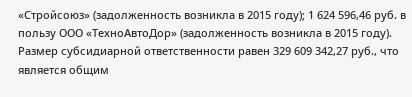«Стройсоюз» (задолженность возникла в 2015 году); 1 624 596,46 руб. в пользу ООО «ТехноАвтоДор» (задолженность возникла в 2015 году). Размер субсидиарной ответственности равен 329 609 342,27 руб., что является общим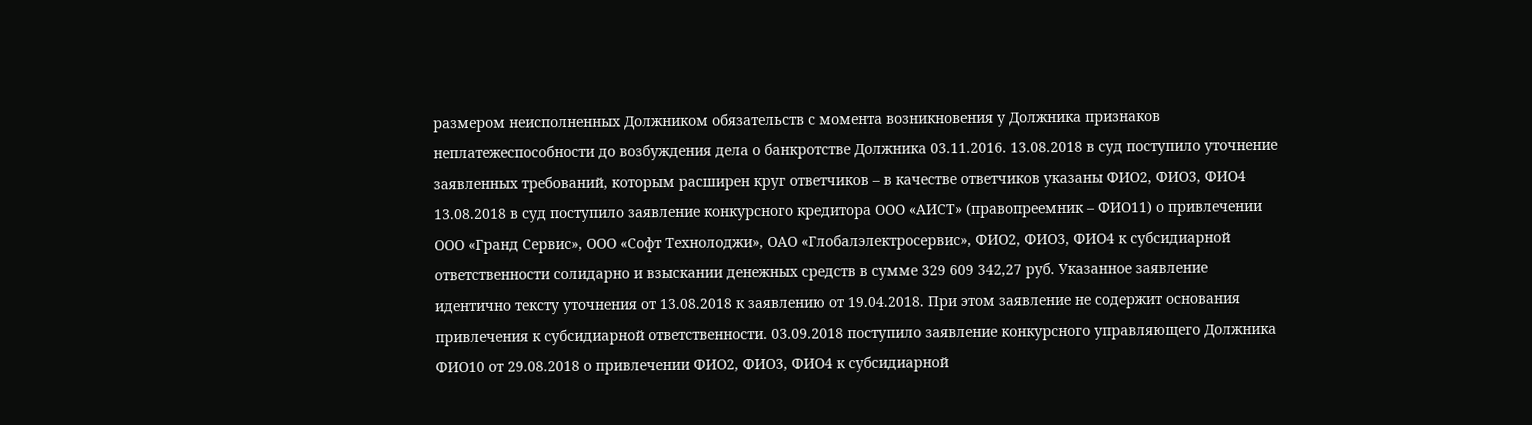размером неисполненных Должником обязательств с момента возникновения у Должника признаков неплатежеспособности до возбуждения дела о банкротстве Должника 03.11.2016. 13.08.2018 в суд поступило уточнение заявленных требований, которым расширен круг ответчиков – в качестве ответчиков указаны ФИО2, ФИО3, ФИО4 13.08.2018 в суд поступило заявление конкурсного кредитора ООО «АИСТ» (правопреемник – ФИО11) о привлечении ООО «Гранд Сервис», ООО «Софт Технолоджи», ОАО «Глобалэлектросервис», ФИО2, ФИО3, ФИО4 к субсидиарной ответственности солидарно и взыскании денежных средств в сумме 329 609 342,27 руб. Указанное заявление идентично тексту уточнения от 13.08.2018 к заявлению от 19.04.2018. При этом заявление не содержит основания привлечения к субсидиарной ответственности. 03.09.2018 поступило заявление конкурсного управляющего Должника ФИО10 от 29.08.2018 о привлечении ФИО2, ФИО3, ФИО4 к субсидиарной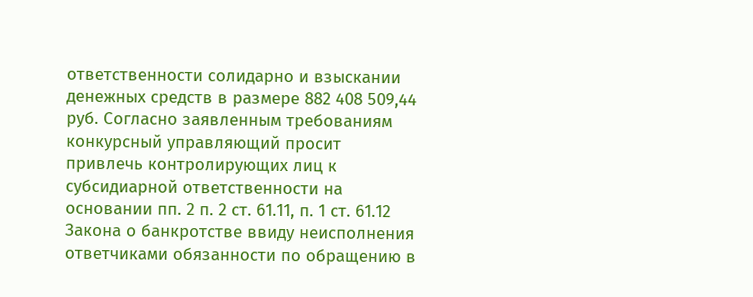ответственности солидарно и взыскании денежных средств в размере 882 408 509,44 руб. Согласно заявленным требованиям конкурсный управляющий просит привлечь контролирующих лиц к субсидиарной ответственности на основании пп. 2 п. 2 ст. 61.11, п. 1 ст. 61.12 Закона о банкротстве ввиду неисполнения ответчиками обязанности по обращению в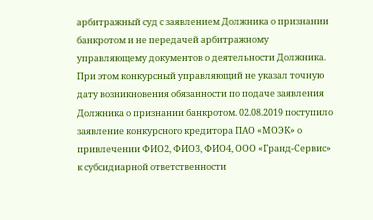арбитражный суд с заявлением Должника о признании банкротом и не передачей арбитражному управляющему документов о деятельности Должника. При этом конкурсный управляющий не указал точную дату возникновения обязанности по подаче заявления Должника о признании банкротом. 02.08.2019 поступило заявление конкурсного кредитора ПАО «МОЭК» о привлечении ФИО2, ФИО3, ФИО4, ООО «Гранд-Сервис» к субсидиарной ответственности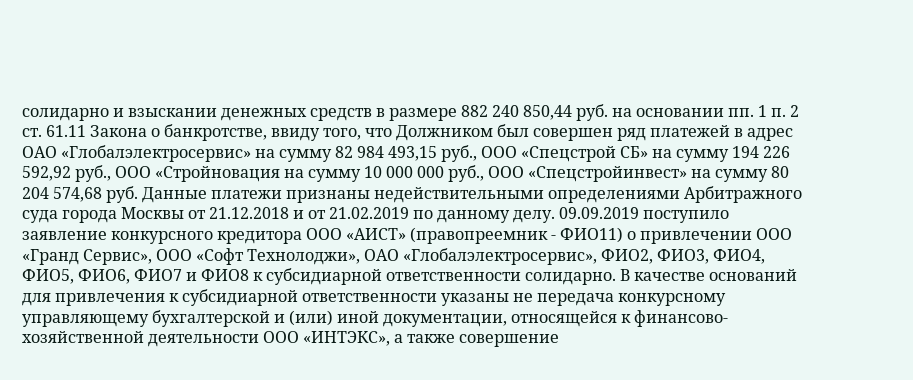солидарно и взыскании денежных средств в размере 882 240 850,44 руб. на основании пп. 1 п. 2 ст. 61.11 Закона о банкротстве, ввиду того, что Должником был совершен ряд платежей в адрес ОАО «Глобалэлектросервис» на сумму 82 984 493,15 руб., ООО «Спецстрой СБ» на сумму 194 226 592,92 руб., ООО «Стройновация на сумму 10 000 000 руб., ООО «Спецстройинвест» на сумму 80 204 574,68 руб. Данные платежи признаны недействительными определениями Арбитражного суда города Москвы от 21.12.2018 и от 21.02.2019 по данному делу. 09.09.2019 поступило заявление конкурсного кредитора ООО «АИСТ» (правопреемник - ФИО11) о привлечении ООО «Гранд Сервис», ООО «Софт Технолоджи», ОАО «Глобалэлектросервис», ФИО2, ФИО3, ФИО4, ФИО5, ФИО6, ФИО7 и ФИО8 к субсидиарной ответственности солидарно. В качестве оснований для привлечения к субсидиарной ответственности указаны не передача конкурсному управляющему бухгалтерской и (или) иной документации, относящейся к финансово-хозяйственной деятельности ООО «ИНТЭКС», а также совершение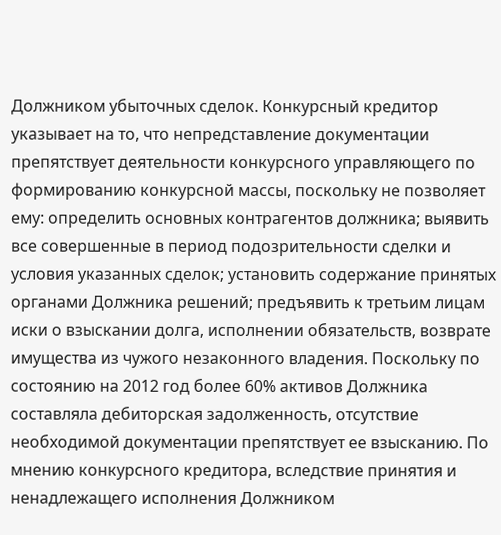Должником убыточных сделок. Конкурсный кредитор указывает на то, что непредставление документации препятствует деятельности конкурсного управляющего по формированию конкурсной массы, поскольку не позволяет ему: определить основных контрагентов должника; выявить все совершенные в период подозрительности сделки и условия указанных сделок; установить содержание принятых органами Должника решений; предъявить к третьим лицам иски о взыскании долга, исполнении обязательств, возврате имущества из чужого незаконного владения. Поскольку по состоянию на 2012 год более 60% активов Должника составляла дебиторская задолженность, отсутствие необходимой документации препятствует ее взысканию. По мнению конкурсного кредитора, вследствие принятия и ненадлежащего исполнения Должником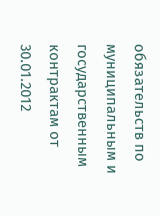обязательств по муниципальным и государственным контрактам от 30.01.2012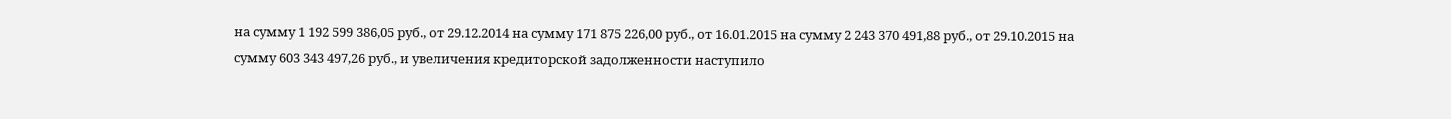на сумму 1 192 599 386,05 руб., от 29.12.2014 на сумму 171 875 226,00 руб., от 16.01.2015 на сумму 2 243 370 491,88 руб., от 29.10.2015 на сумму 603 343 497,26 руб., и увеличения кредиторской задолженности наступило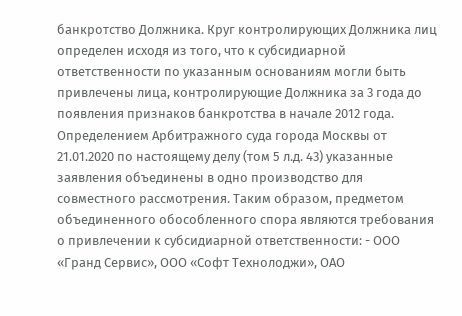банкротство Должника. Круг контролирующих Должника лиц определен исходя из того, что к субсидиарной ответственности по указанным основаниям могли быть привлечены лица, контролирующие Должника за 3 года до появления признаков банкротства в начале 2012 года. Определением Арбитражного суда города Москвы от 21.01.2020 по настоящему делу (том 5 л.д. 43) указанные заявления объединены в одно производство для совместного рассмотрения. Таким образом, предметом объединенного обособленного спора являются требования о привлечении к субсидиарной ответственности: - ООО «Гранд Сервис», ООО «Софт Технолоджи», ОАО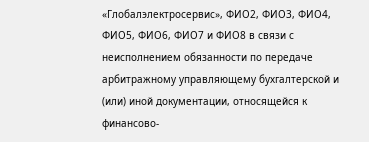«Глобалэлектросервис», ФИО2, ФИО3, ФИО4, ФИО5, ФИО6, ФИО7 и ФИО8 в связи с неисполнением обязанности по передаче арбитражному управляющему бухгалтерской и (или) иной документации, относящейся к финансово-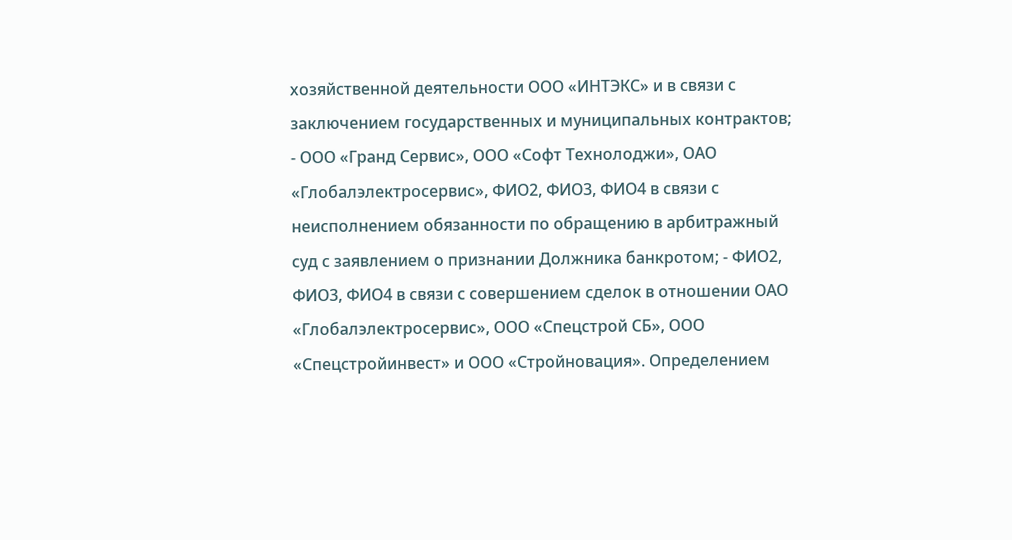хозяйственной деятельности ООО «ИНТЭКС» и в связи с заключением государственных и муниципальных контрактов; - ООО «Гранд Сервис», ООО «Софт Технолоджи», ОАО «Глобалэлектросервис», ФИО2, ФИО3, ФИО4 в связи с неисполнением обязанности по обращению в арбитражный суд с заявлением о признании Должника банкротом; - ФИО2, ФИО3, ФИО4 в связи с совершением сделок в отношении ОАО «Глобалэлектросервис», ООО «Спецстрой СБ», ООО «Спецстройинвест» и ООО «Стройновация». Определением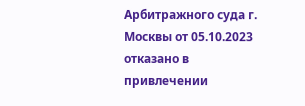Арбитражного суда г. Москвы от 05.10.2023 отказано в привлечении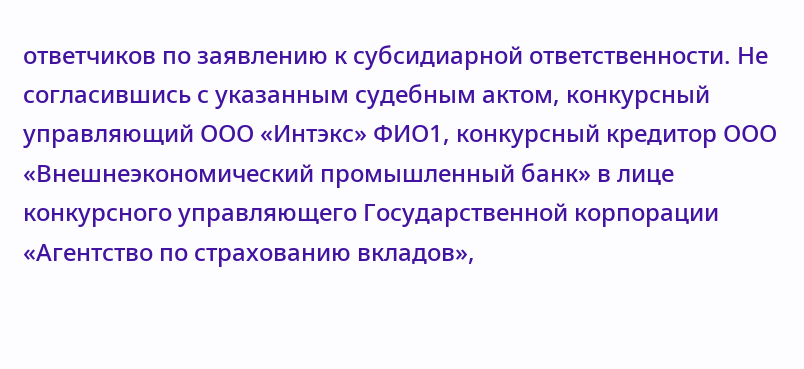ответчиков по заявлению к субсидиарной ответственности. Не согласившись с указанным судебным актом, конкурсный управляющий ООО «Интэкс» ФИО1, конкурсный кредитор ООО «Внешнеэкономический промышленный банк» в лице конкурсного управляющего Государственной корпорации «Агентство по страхованию вкладов»,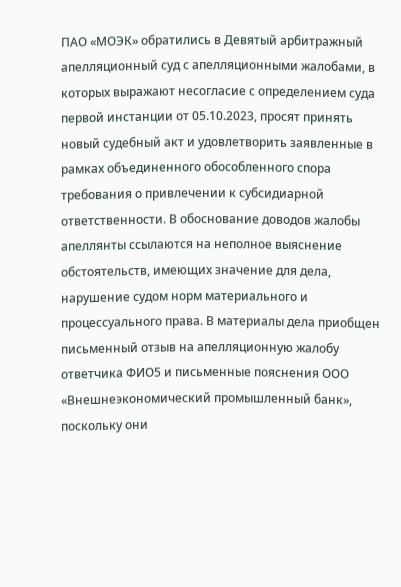ПАО «МОЭК» обратились в Девятый арбитражный апелляционный суд с апелляционными жалобами, в которых выражают несогласие с определением суда первой инстанции от 05.10.2023, просят принять новый судебный акт и удовлетворить заявленные в рамках объединенного обособленного спора требования о привлечении к субсидиарной ответственности. В обоснование доводов жалобы апеллянты ссылаются на неполное выяснение обстоятельств, имеющих значение для дела, нарушение судом норм материального и процессуального права. В материалы дела приобщен письменный отзыв на апелляционную жалобу ответчика ФИО5 и письменные пояснения ООО «Внешнеэкономический промышленный банк», поскольку они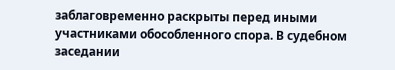заблаговременно раскрыты перед иными участниками обособленного спора. В судебном заседании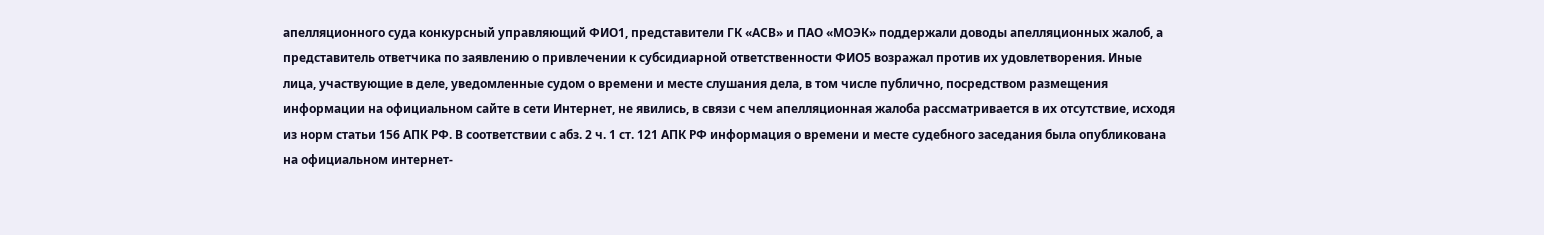апелляционного суда конкурсный управляющий ФИО1, представители ГК «АСВ» и ПАО «МОЭК» поддержали доводы апелляционных жалоб, а представитель ответчика по заявлению о привлечении к субсидиарной ответственности ФИО5 возражал против их удовлетворения. Иные лица, участвующие в деле, уведомленные судом о времени и месте слушания дела, в том числе публично, посредством размещения информации на официальном сайте в сети Интернет, не явились, в связи с чем апелляционная жалоба рассматривается в их отсутствие, исходя из норм статьи 156 АПК РФ. В соответствии с абз. 2 ч. 1 ст. 121 АПК РФ информация о времени и месте судебного заседания была опубликована на официальном интернет-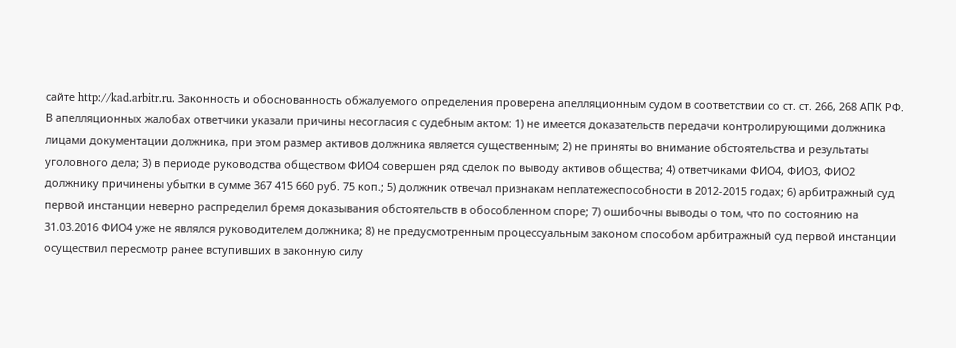сайте http://kad.arbitr.ru. Законность и обоснованность обжалуемого определения проверена апелляционным судом в соответствии со ст. ст. 266, 268 АПК РФ. В апелляционных жалобах ответчики указали причины несогласия с судебным актом: 1) не имеется доказательств передачи контролирующими должника лицами документации должника, при этом размер активов должника является существенным; 2) не приняты во внимание обстоятельства и результаты уголовного дела; 3) в периоде руководства обществом ФИО4 совершен ряд сделок по выводу активов общества; 4) ответчиками ФИО4, ФИО3, ФИО2 должнику причинены убытки в сумме 367 415 660 руб. 75 коп.; 5) должник отвечал признакам неплатежеспособности в 2012-2015 годах; 6) арбитражный суд первой инстанции неверно распределил бремя доказывания обстоятельств в обособленном споре; 7) ошибочны выводы о том, что по состоянию на 31.03.2016 ФИО4 уже не являлся руководителем должника; 8) не предусмотренным процессуальным законом способом арбитражный суд первой инстанции осуществил пересмотр ранее вступивших в законную силу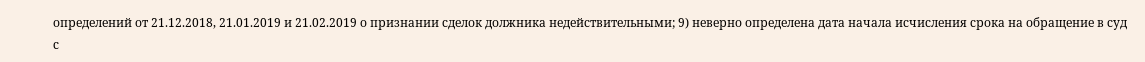определений от 21.12.2018, 21.01.2019 и 21.02.2019 о признании сделок должника недействительными; 9) неверно определена дата начала исчисления срока на обращение в суд с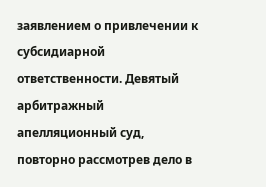заявлением о привлечении к субсидиарной ответственности. Девятый арбитражный апелляционный суд, повторно рассмотрев дело в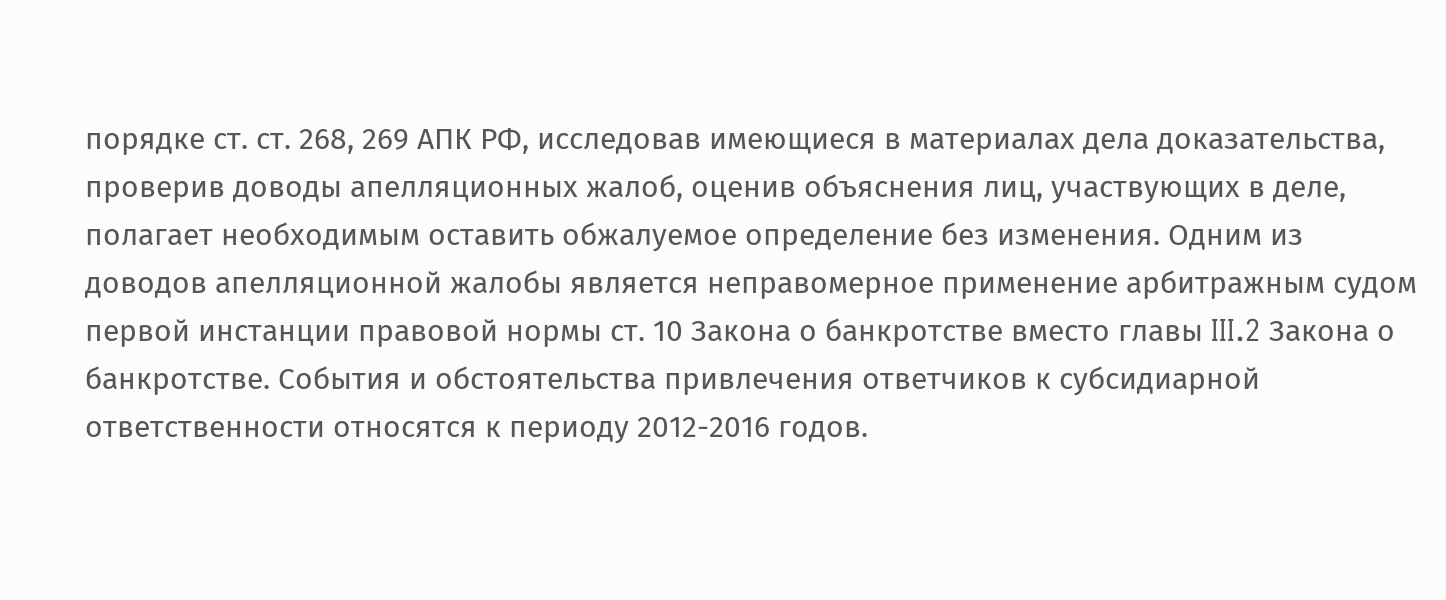порядке ст. ст. 268, 269 АПК РФ, исследовав имеющиеся в материалах дела доказательства, проверив доводы апелляционных жалоб, оценив объяснения лиц, участвующих в деле, полагает необходимым оставить обжалуемое определение без изменения. Одним из доводов апелляционной жалобы является неправомерное применение арбитражным судом первой инстанции правовой нормы ст. 10 Закона о банкротстве вместо главы III.2 Закона о банкротстве. События и обстоятельства привлечения ответчиков к субсидиарной ответственности относятся к периоду 2012-2016 годов.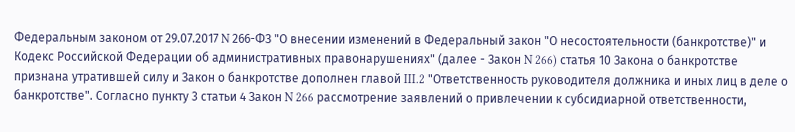Федеральным законом от 29.07.2017 N 266-ФЗ "О внесении изменений в Федеральный закон "О несостоятельности (банкротстве)" и Кодекс Российской Федерации об административных правонарушениях" (далее - Закон N 266) статья 10 Закона о банкротстве признана утратившей силу и Закон о банкротстве дополнен главой III.2 "Ответственность руководителя должника и иных лиц в деле о банкротстве". Согласно пункту 3 статьи 4 Закон N 266 рассмотрение заявлений о привлечении к субсидиарной ответственности,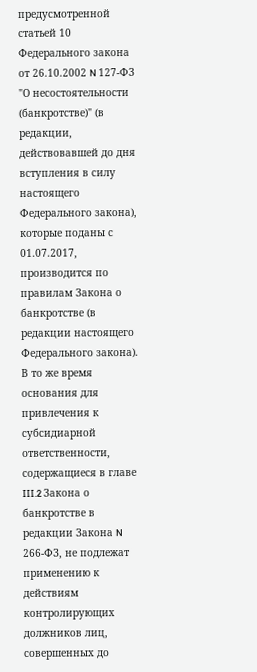предусмотренной статьей 10 Федерального закона от 26.10.2002 N 127-ФЗ "О несостоятельности (банкротстве)" (в редакции, действовавшей до дня вступления в силу настоящего Федерального закона), которые поданы с 01.07.2017, производится по правилам Закона о банкротстве (в редакции настоящего Федерального закона). В то же время основания для привлечения к субсидиарной ответственности, содержащиеся в главе III.2 Закона о банкротстве в редакции Закона N 266-ФЗ, не подлежат применению к действиям контролирующих должников лиц, совершенных до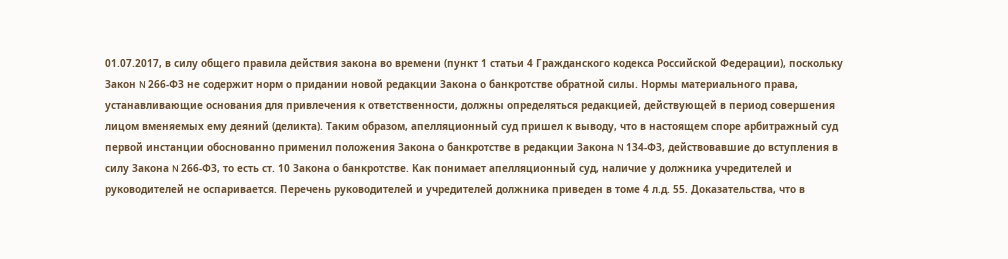01.07.2017, в силу общего правила действия закона во времени (пункт 1 статьи 4 Гражданского кодекса Российской Федерации), поскольку Закон N 266-ФЗ не содержит норм о придании новой редакции Закона о банкротстве обратной силы. Нормы материального права, устанавливающие основания для привлечения к ответственности, должны определяться редакцией, действующей в период совершения лицом вменяемых ему деяний (деликта). Таким образом, апелляционный суд пришел к выводу, что в настоящем споре арбитражный суд первой инстанции обоснованно применил положения Закона о банкротстве в редакции Закона N 134-ФЗ, действовавшие до вступления в силу Закона N 266-ФЗ, то есть ст. 10 Закона о банкротстве. Как понимает апелляционный суд, наличие у должника учредителей и руководителей не оспаривается. Перечень руководителей и учредителей должника приведен в томе 4 л.д. 55. Доказательства, что в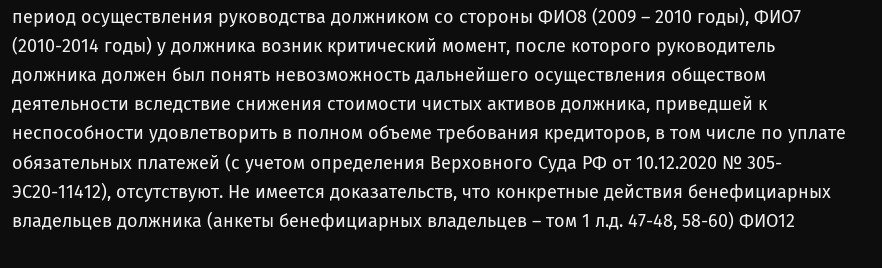период осуществления руководства должником со стороны ФИО8 (2009 – 2010 годы), ФИО7 (2010-2014 годы) у должника возник критический момент, после которого руководитель должника должен был понять невозможность дальнейшего осуществления обществом деятельности вследствие снижения стоимости чистых активов должника, приведшей к неспособности удовлетворить в полном объеме требования кредиторов, в том числе по уплате обязательных платежей (с учетом определения Верховного Суда РФ от 10.12.2020 № 305-ЭС20-11412), отсутствуют. Не имеется доказательств, что конкретные действия бенефициарных владельцев должника (анкеты бенефициарных владельцев – том 1 л.д. 47-48, 58-60) ФИО12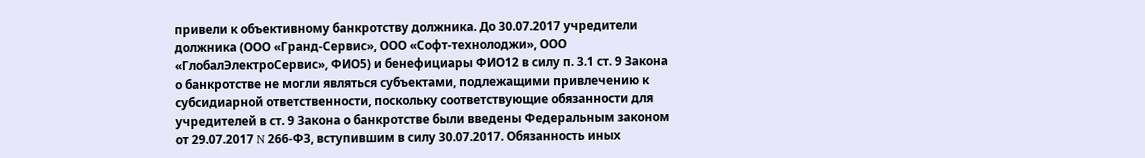привели к объективному банкротству должника. До 30.07.2017 учредители должника (ООО «Гранд-Сервис», ООО «Софт-технолоджи», ООО «ГлобалЭлектроСервис», ФИО5) и бенефициары ФИО12 в силу п. 3.1 ст. 9 Закона о банкротстве не могли являться субъектами, подлежащими привлечению к субсидиарной ответственности, поскольку соответствующие обязанности для учредителей в ст. 9 Закона о банкротстве были введены Федеральным законом от 29.07.2017 N 266-ФЗ, вступившим в силу 30.07.2017. Обязанность иных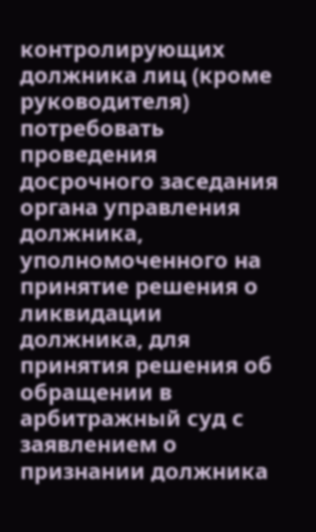контролирующих должника лиц (кроме руководителя) потребовать проведения досрочного заседания органа управления должника, уполномоченного на принятие решения о ликвидации должника, для принятия решения об обращении в арбитражный суд с заявлением о признании должника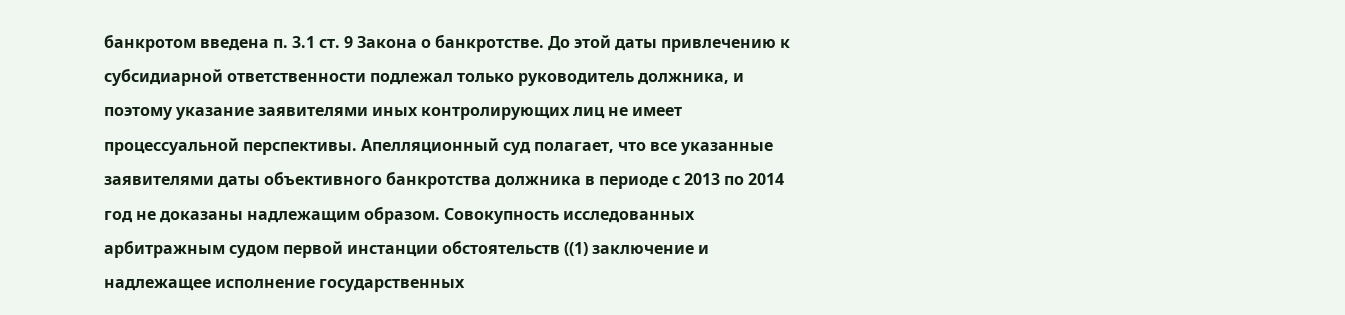банкротом введена п. 3.1 ст. 9 Закона о банкротстве. До этой даты привлечению к субсидиарной ответственности подлежал только руководитель должника, и поэтому указание заявителями иных контролирующих лиц не имеет процессуальной перспективы. Апелляционный суд полагает, что все указанные заявителями даты объективного банкротства должника в периоде с 2013 по 2014 год не доказаны надлежащим образом. Совокупность исследованных арбитражным судом первой инстанции обстоятельств ((1) заключение и надлежащее исполнение государственных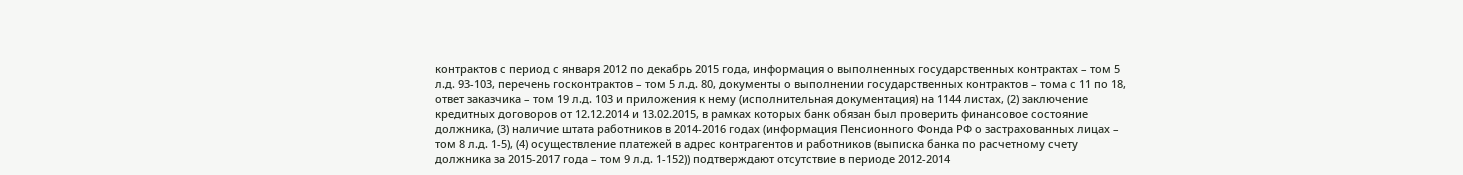контрактов с период с января 2012 по декабрь 2015 года, информация о выполненных государственных контрактах – том 5 л.д. 93-103, перечень госконтрактов – том 5 л.д. 80, документы о выполнении государственных контрактов – тома с 11 по 18, ответ заказчика – том 19 л.д. 103 и приложения к нему (исполнительная документация) на 1144 листах, (2) заключение кредитных договоров от 12.12.2014 и 13.02.2015, в рамках которых банк обязан был проверить финансовое состояние должника, (3) наличие штата работников в 2014-2016 годах (информация Пенсионного Фонда РФ о застрахованных лицах – том 8 л.д. 1-5), (4) осуществление платежей в адрес контрагентов и работников (выписка банка по расчетному счету должника за 2015-2017 года – том 9 л.д. 1-152)) подтверждают отсутствие в периоде 2012-2014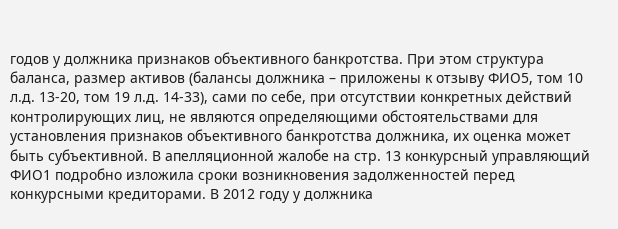годов у должника признаков объективного банкротства. При этом структура баланса, размер активов (балансы должника – приложены к отзыву ФИО5, том 10 л.д. 13-20, том 19 л.д. 14-33), сами по себе, при отсутствии конкретных действий контролирующих лиц, не являются определяющими обстоятельствами для установления признаков объективного банкротства должника, их оценка может быть субъективной. В апелляционной жалобе на стр. 13 конкурсный управляющий ФИО1 подробно изложила сроки возникновения задолженностей перед конкурсными кредиторами. В 2012 году у должника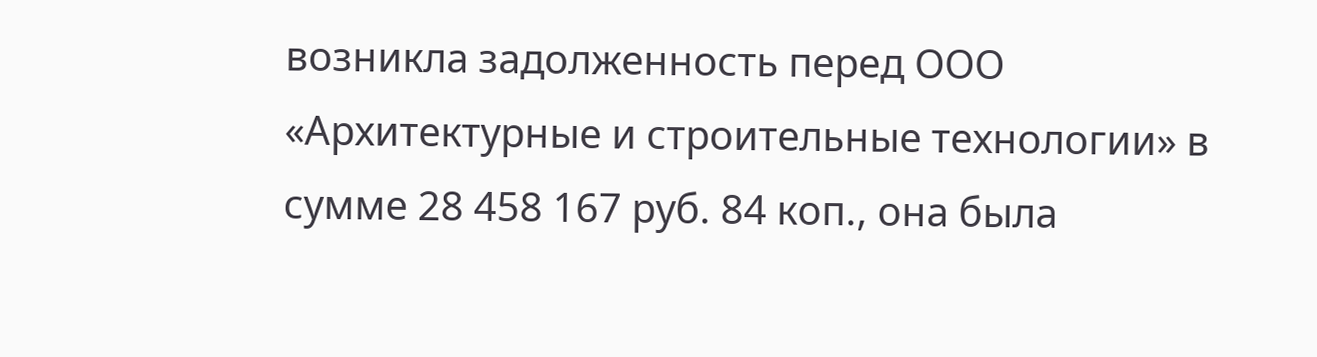возникла задолженность перед ООО «Архитектурные и строительные технологии» в сумме 28 458 167 руб. 84 коп., она была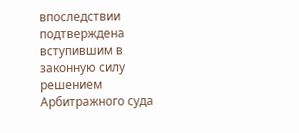впоследствии подтверждена вступившим в законную силу решением Арбитражного суда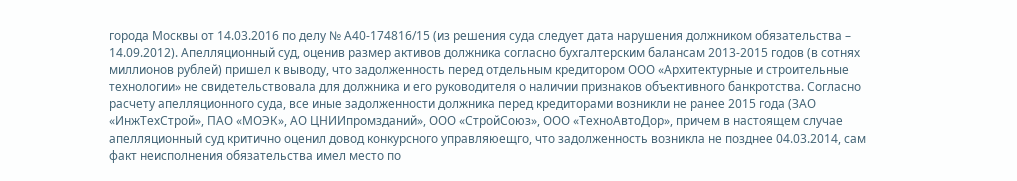города Москвы от 14.03.2016 по делу № А40-174816/15 (из решения суда следует дата нарушения должником обязательства – 14.09.2012). Апелляционный суд, оценив размер активов должника согласно бухгалтерским балансам 2013-2015 годов (в сотнях миллионов рублей) пришел к выводу, что задолженность перед отдельным кредитором ООО «Архитектурные и строительные технологии» не свидетельствовала для должника и его руководителя о наличии признаков объективного банкротства. Согласно расчету апелляционного суда, все иные задолженности должника перед кредиторами возникли не ранее 2015 года (ЗАО «ИнжТехСтрой», ПАО «МОЭК», АО ЦНИИпромзданий», ООО «СтройСоюз», ООО «ТехноАвтоДор», причем в настоящем случае апелляционный суд критично оценил довод конкурсного управляюещго, что задолженность возникла не позднее 04.03.2014, сам факт неисполнения обязательства имел место по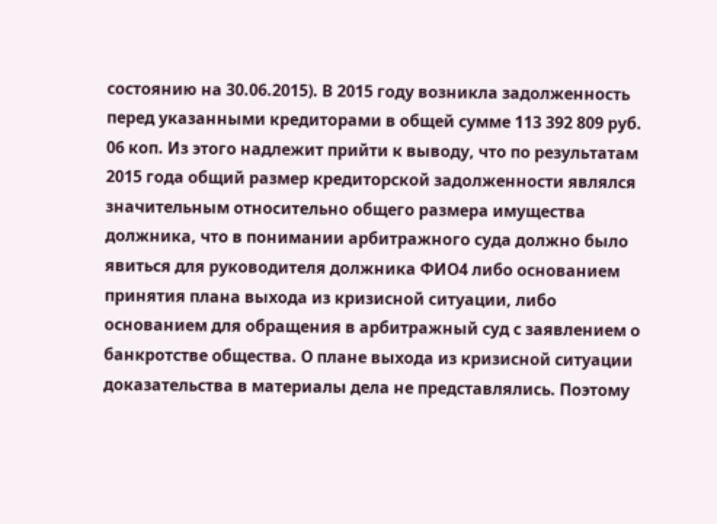состоянию на 30.06.2015). В 2015 году возникла задолженность перед указанными кредиторами в общей сумме 113 392 809 руб. 06 коп. Из этого надлежит прийти к выводу, что по результатам 2015 года общий размер кредиторской задолженности являлся значительным относительно общего размера имущества должника, что в понимании арбитражного суда должно было явиться для руководителя должника ФИО4 либо основанием принятия плана выхода из кризисной ситуации, либо основанием для обращения в арбитражный суд с заявлением о банкротстве общества. О плане выхода из кризисной ситуации доказательства в материалы дела не представлялись. Поэтому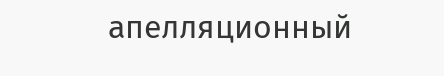апелляционный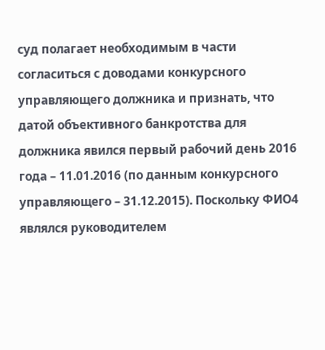суд полагает необходимым в части согласиться с доводами конкурсного управляющего должника и признать, что датой объективного банкротства для должника явился первый рабочий день 2016 года – 11.01.2016 (по данным конкурсного управляющего – 31.12.2015). Поскольку ФИО4 являлся руководителем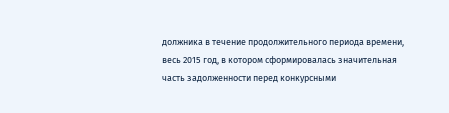должника в течение продолжительного периода времени, весь 2015 год, в котором сформировалась значительная часть задолженности перед конкурсными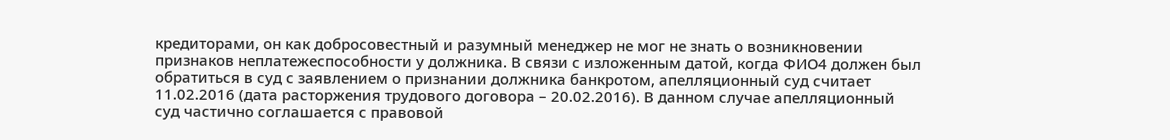кредиторами, он как добросовестный и разумный менеджер не мог не знать о возникновении признаков неплатежеспособности у должника. В связи с изложенным датой, когда ФИО4 должен был обратиться в суд с заявлением о признании должника банкротом, апелляционный суд считает 11.02.2016 (дата расторжения трудового договора – 20.02.2016). В данном случае апелляционный суд частично соглашается с правовой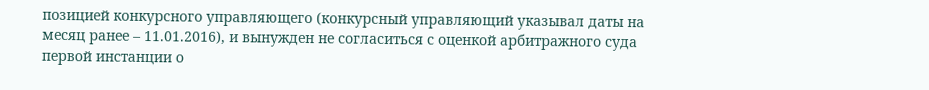позицией конкурсного управляющего (конкурсный управляющий указывал даты на месяц ранее – 11.01.2016), и вынужден не согласиться с оценкой арбитражного суда первой инстанции о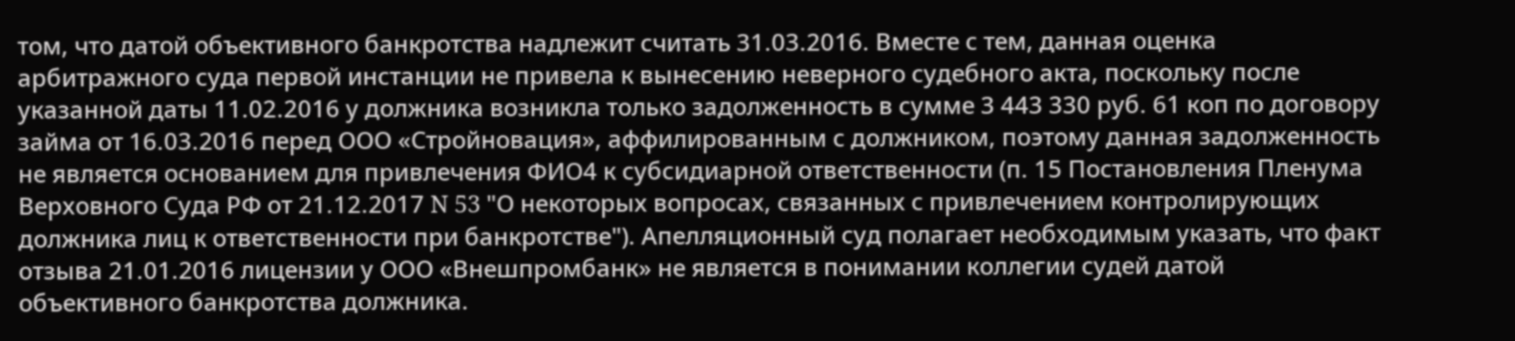том, что датой объективного банкротства надлежит считать 31.03.2016. Вместе с тем, данная оценка арбитражного суда первой инстанции не привела к вынесению неверного судебного акта, поскольку после указанной даты 11.02.2016 у должника возникла только задолженность в сумме 3 443 330 руб. 61 коп по договору займа от 16.03.2016 перед ООО «Стройновация», аффилированным с должником, поэтому данная задолженность не является основанием для привлечения ФИО4 к субсидиарной ответственности (п. 15 Постановления Пленума Верховного Суда РФ от 21.12.2017 N 53 "О некоторых вопросах, связанных с привлечением контролирующих должника лиц к ответственности при банкротстве"). Апелляционный суд полагает необходимым указать, что факт отзыва 21.01.2016 лицензии у ООО «Внешпромбанк» не является в понимании коллегии судей датой объективного банкротства должника.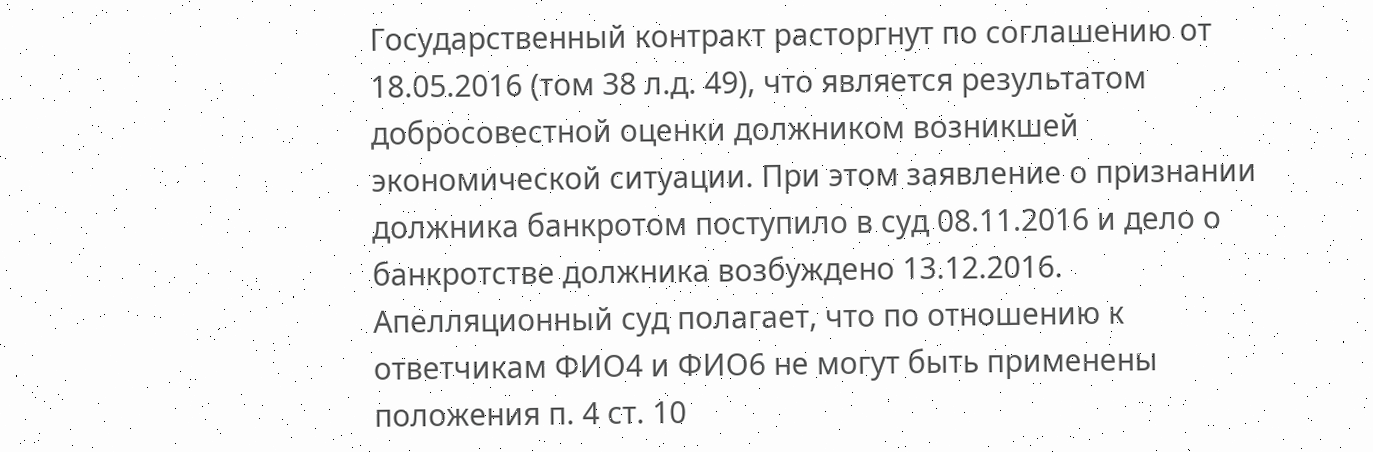Государственный контракт расторгнут по соглашению от 18.05.2016 (том 38 л.д. 49), что является результатом добросовестной оценки должником возникшей экономической ситуации. При этом заявление о признании должника банкротом поступило в суд 08.11.2016 и дело о банкротстве должника возбуждено 13.12.2016. Апелляционный суд полагает, что по отношению к ответчикам ФИО4 и ФИО6 не могут быть применены положения п. 4 ст. 10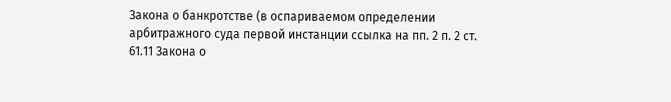Закона о банкротстве (в оспариваемом определении арбитражного суда первой инстанции ссылка на пп. 2 п. 2 ст. 61.11 Закона о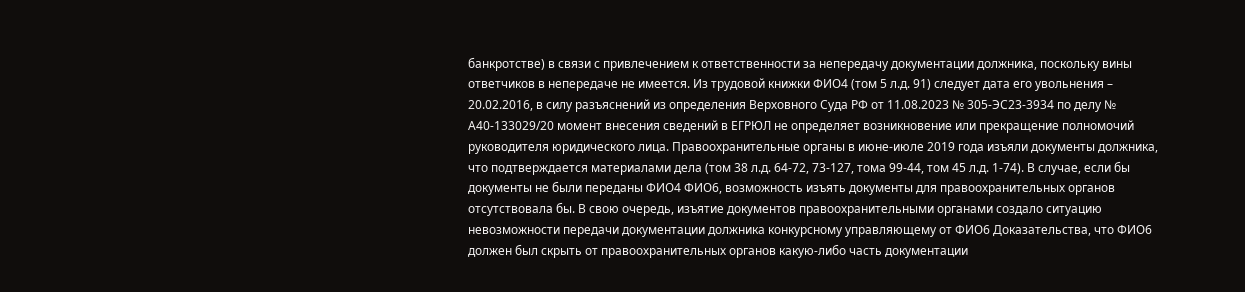банкротстве) в связи с привлечением к ответственности за непередачу документации должника, поскольку вины ответчиков в непередаче не имеется. Из трудовой книжки ФИО4 (том 5 л.д. 91) следует дата его увольнения – 20.02.2016, в силу разъяснений из определения Верховного Суда РФ от 11.08.2023 № 305-ЭС23-3934 по делу № А40-133029/20 момент внесения сведений в ЕГРЮЛ не определяет возникновение или прекращение полномочий руководителя юридического лица. Правоохранительные органы в июне-июле 2019 года изъяли документы должника, что подтверждается материалами дела (том 38 л.д. 64-72, 73-127, тома 99-44, том 45 л.д. 1-74). В случае, если бы документы не были переданы ФИО4 ФИО6, возможность изъять документы для правоохранительных органов отсутствовала бы. В свою очередь, изъятие документов правоохранительными органами создало ситуацию невозможности передачи документации должника конкурсному управляющему от ФИО6 Доказательства, что ФИО6 должен был скрыть от правоохранительных органов какую-либо часть документации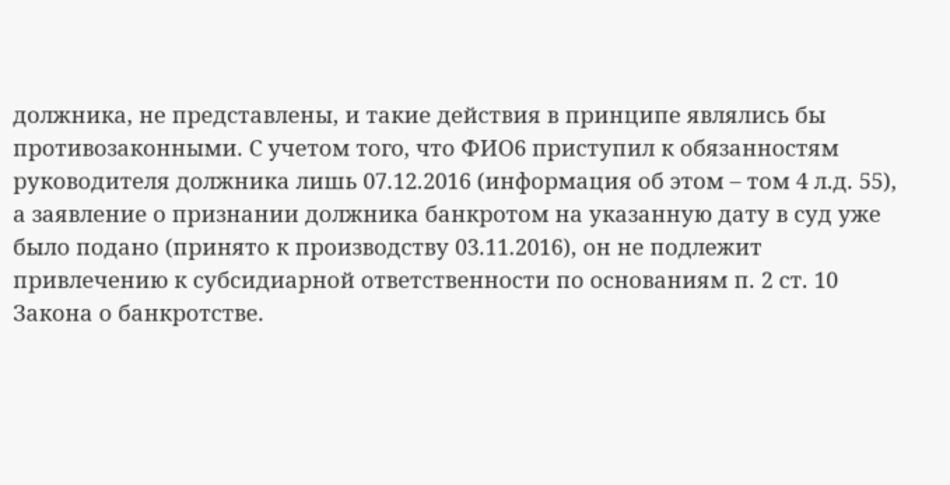должника, не представлены, и такие действия в принципе являлись бы противозаконными. С учетом того, что ФИО6 приступил к обязанностям руководителя должника лишь 07.12.2016 (информация об этом – том 4 л.д. 55), а заявление о признании должника банкротом на указанную дату в суд уже было подано (принято к производству 03.11.2016), он не подлежит привлечению к субсидиарной ответственности по основаниям п. 2 ст. 10 Закона о банкротстве.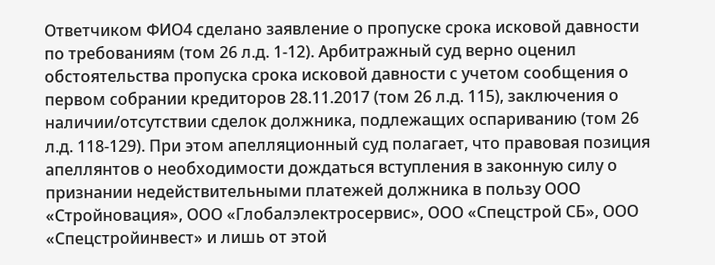Ответчиком ФИО4 сделано заявление о пропуске срока исковой давности по требованиям (том 26 л.д. 1-12). Арбитражный суд верно оценил обстоятельства пропуска срока исковой давности с учетом сообщения о первом собрании кредиторов 28.11.2017 (том 26 л.д. 115), заключения о наличии/отсутствии сделок должника, подлежащих оспариванию (том 26 л.д. 118-129). При этом апелляционный суд полагает, что правовая позиция апеллянтов о необходимости дождаться вступления в законную силу о признании недействительными платежей должника в пользу ООО «Стройновация», ООО «Глобалэлектросервис», ООО «Спецстрой СБ», ООО «Спецстройинвест» и лишь от этой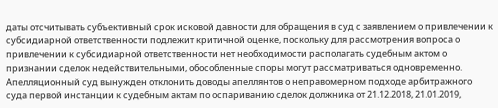даты отсчитывать субъективный срок исковой давности для обращения в суд с заявлением о привлечении к субсидиарной ответственности подлежит критичной оценке, поскольку для рассмотрения вопроса о привлечении к субсидиарной ответственности нет необходимости располагать судебным актом о признании сделок недействительными, обособленные споры могут рассматриваться одновременно. Апелляционный суд вынужден отклонить доводы апеллянтов о неправомерном подходе арбитражного суда первой инстанции к судебным актам по оспариванию сделок должника от 21.12.2018, 21.01.2019,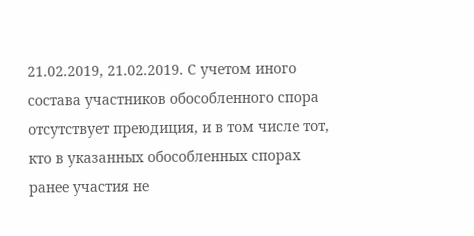21.02.2019, 21.02.2019. С учетом иного состава участников обособленного спора отсутствует преюдиция, и в том числе тот, кто в указанных обособленных спорах ранее участия не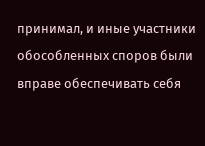принимал, и иные участники обособленных споров были вправе обеспечивать себя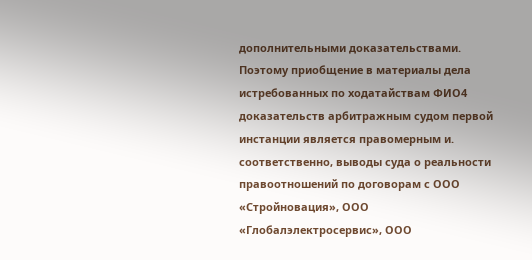дополнительными доказательствами. Поэтому приобщение в материалы дела истребованных по ходатайствам ФИО4 доказательств арбитражным судом первой инстанции является правомерным и. соответственно, выводы суда о реальности правоотношений по договорам с ООО «Стройновация», ООО «Глобалэлектросервис», ООО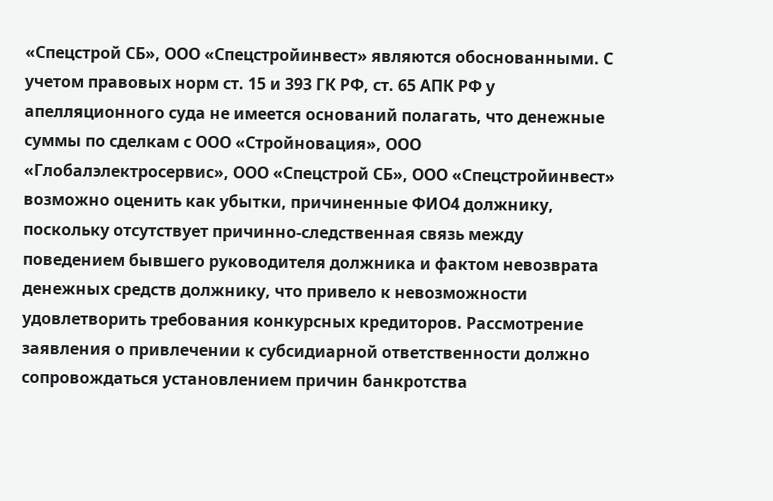«Спецстрой СБ», ООО «Спецстройинвест» являются обоснованными. С учетом правовых норм ст. 15 и 393 ГК РФ, ст. 65 АПК РФ у апелляционного суда не имеется оснований полагать, что денежные суммы по сделкам с ООО «Стройновация», ООО «Глобалэлектросервис», ООО «Спецстрой СБ», ООО «Спецстройинвест» возможно оценить как убытки, причиненные ФИО4 должнику, поскольку отсутствует причинно-следственная связь между поведением бывшего руководителя должника и фактом невозврата денежных средств должнику, что привело к невозможности удовлетворить требования конкурсных кредиторов. Рассмотрение заявления о привлечении к субсидиарной ответственности должно сопровождаться установлением причин банкротства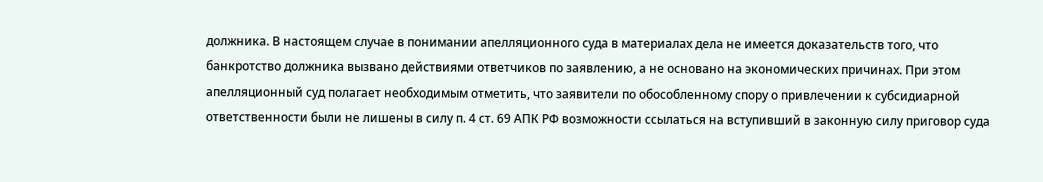должника. В настоящем случае в понимании апелляционного суда в материалах дела не имеется доказательств того, что банкротство должника вызвано действиями ответчиков по заявлению, а не основано на экономических причинах. При этом апелляционный суд полагает необходимым отметить, что заявители по обособленному спору о привлечении к субсидиарной ответственности были не лишены в силу п. 4 ст. 69 АПК РФ возможности ссылаться на вступивший в законную силу приговор суда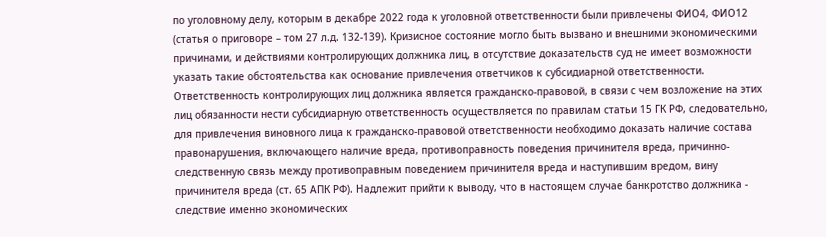по уголовному делу, которым в декабре 2022 года к уголовной ответственности были привлечены ФИО4, ФИО12 (статья о приговоре – том 27 л.д. 132-139). Кризисное состояние могло быть вызвано и внешними экономическими причинами, и действиями контролирующих должника лиц, в отсутствие доказательств суд не имеет возможности указать такие обстоятельства как основание привлечения ответчиков к субсидиарной ответственности. Ответственность контролирующих лиц должника является гражданско-правовой, в связи с чем возложение на этих лиц обязанности нести субсидиарную ответственность осуществляется по правилам статьи 15 ГК РФ, следовательно, для привлечения виновного лица к гражданско-правовой ответственности необходимо доказать наличие состава правонарушения, включающего наличие вреда, противоправность поведения причинителя вреда, причинно-следственную связь между противоправным поведением причинителя вреда и наступившим вредом, вину причинителя вреда (ст. 65 АПК РФ). Надлежит прийти к выводу, что в настоящем случае банкротство должника - следствие именно экономических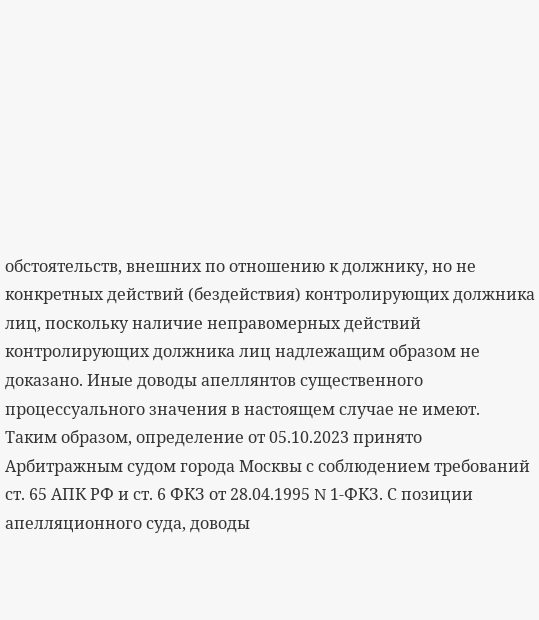обстоятельств, внешних по отношению к должнику, но не конкретных действий (бездействия) контролирующих должника лиц, поскольку наличие неправомерных действий контролирующих должника лиц надлежащим образом не доказано. Иные доводы апеллянтов существенного процессуального значения в настоящем случае не имеют. Таким образом, определение от 05.10.2023 принято Арбитражным судом города Москвы с соблюдением требований ст. 65 АПК РФ и ст. 6 ФКЗ от 28.04.1995 N 1-ФКЗ. С позиции апелляционного суда, доводы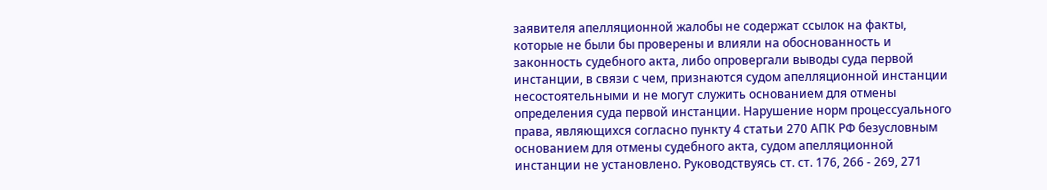заявителя апелляционной жалобы не содержат ссылок на факты, которые не были бы проверены и влияли на обоснованность и законность судебного акта, либо опровергали выводы суда первой инстанции, в связи с чем, признаются судом апелляционной инстанции несостоятельными и не могут служить основанием для отмены определения суда первой инстанции. Нарушение норм процессуального права, являющихся согласно пункту 4 статьи 270 АПК РФ безусловным основанием для отмены судебного акта, судом апелляционной инстанции не установлено. Руководствуясь ст. ст. 176, 266 - 269, 271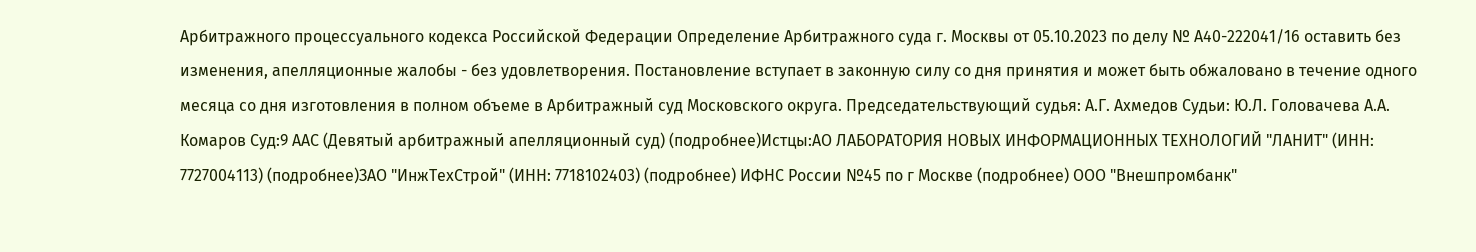Арбитражного процессуального кодекса Российской Федерации Определение Арбитражного суда г. Москвы от 05.10.2023 по делу № А40-222041/16 оставить без изменения, апелляционные жалобы - без удовлетворения. Постановление вступает в законную силу со дня принятия и может быть обжаловано в течение одного месяца со дня изготовления в полном объеме в Арбитражный суд Московского округа. Председательствующий судья: А.Г. Ахмедов Судьи: Ю.Л. Головачева А.А. Комаров Суд:9 ААС (Девятый арбитражный апелляционный суд) (подробнее)Истцы:АО ЛАБОРАТОРИЯ НОВЫХ ИНФОРМАЦИОННЫХ ТЕХНОЛОГИЙ "ЛАНИТ" (ИНН: 7727004113) (подробнее)ЗАО "ИнжТехСтрой" (ИНН: 7718102403) (подробнее) ИФНС России №45 по г Москве (подробнее) ООО "Внешпромбанк"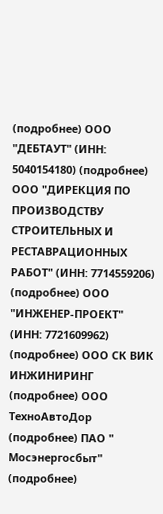(подробнее) ООО "ДЕБТАУТ" (ИНН: 5040154180) (подробнее) ООО "ДИРЕКЦИЯ ПО ПРОИЗВОДСТВУ СТРОИТЕЛЬНЫХ И РЕСТАВРАЦИОННЫХ РАБОТ" (ИНН: 7714559206) (подробнее) ООО "ИНЖЕНЕР-ПРОЕКТ" (ИНН: 7721609962) (подробнее) ООО СК ВИК ИНЖИНИРИНГ (подробнее) ООО ТехноАвтоДор (подробнее) ПАО " Мосэнергосбыт" (подробнее)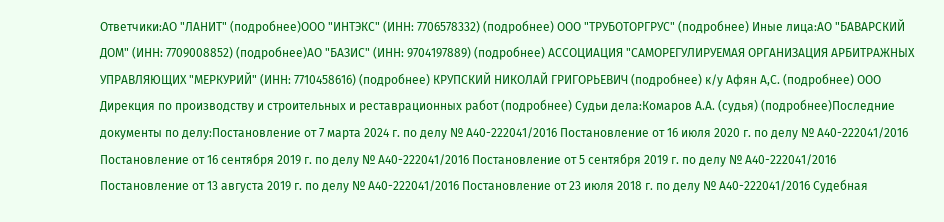Ответчики:АО "ЛАНИТ" (подробнее)ООО "ИНТЭКС" (ИНН: 7706578332) (подробнее) ООО "ТРУБОТОРГРУС" (подробнее) Иные лица:АО "БАВАРСКИЙ ДОМ" (ИНН: 7709008852) (подробнее)АО "БАЗИС" (ИНН: 9704197889) (подробнее) АССОЦИАЦИЯ "САМОРЕГУЛИРУЕМАЯ ОРГАНИЗАЦИЯ АРБИТРАЖНЫХ УПРАВЛЯЮЩИХ "МЕРКУРИЙ" (ИНН: 7710458616) (подробнее) КРУПСКИЙ НИКОЛАЙ ГРИГОРЬЕВИЧ (подробнее) к/у Афян А,С. (подробнее) ООО Дирекция по производству и строительных и реставрационных работ (подробнее) Судьи дела:Комаров А.А. (судья) (подробнее)Последние документы по делу:Постановление от 7 марта 2024 г. по делу № А40-222041/2016 Постановление от 16 июля 2020 г. по делу № А40-222041/2016 Постановление от 16 сентября 2019 г. по делу № А40-222041/2016 Постановление от 5 сентября 2019 г. по делу № А40-222041/2016 Постановление от 13 августа 2019 г. по делу № А40-222041/2016 Постановление от 23 июля 2018 г. по делу № А40-222041/2016 Судебная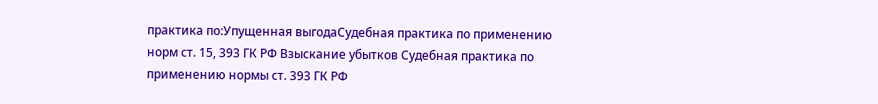практика по:Упущенная выгодаСудебная практика по применению норм ст. 15, 393 ГК РФ Взыскание убытков Судебная практика по применению нормы ст. 393 ГК РФ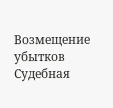Возмещение убытков Судебная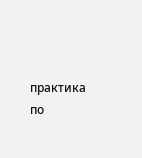практика по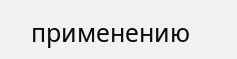применению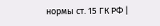нормы ст. 15 ГК РФ |